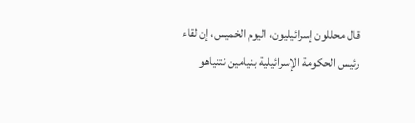قال محللون إسرائيليون، اليوم الخميس، إن لقاء رئيس الحكومة الإسرائيلية بنيامين نتنياهو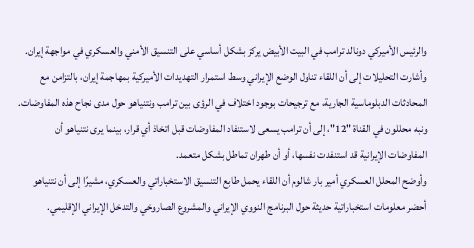والرئيس الأميركي دونالد ترامب في البيت الأبيض يركز بشكل أساسي على التنسيق الأمني والعسكري في مواجهة إيران.
وأشارت التحليلات إلى أن اللقاء تناول الوضع الإيراني وسط استمرار التهديدات الأميركية بمهاجمة إيران، بالتزامن مع المحادثات الدبلوماسية الجارية، مع ترجيحات بوجود اختلاف في الرؤى بين ترامب ونتنياهو حول مدى نجاح هذه المفاوضات.
ونبه محللون في القناة "12"، إلى أن ترامب يسعى لاستنفاد المفاوضات قبل اتخاذ أي قرار، بينما يرى نتنياهو أن المفاوضات الإيرانية قد استنفدت نفسها، أو أن طهران تماطل بشكل متعمد.
وأوضح المحلل العسكري أمير بار شالوم أن اللقاء يحمل طابع التنسيق الاستخباراتي والعسكري، مشيرًا إلى أن نتنياهو أحضر معلومات استخباراتية حديثة حول البرنامج النووي الإيراني والمشروع الصاروخي والتدخل الإيراني الإقليمي.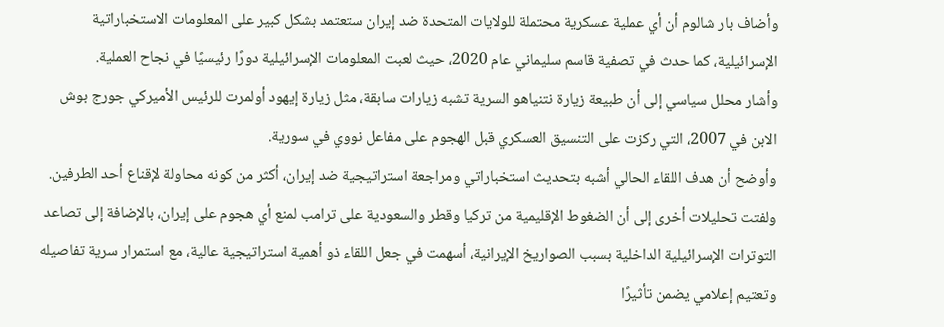وأضاف بار شالوم أن أي عملية عسكرية محتملة للولايات المتحدة ضد إيران ستعتمد بشكل كبير على المعلومات الاستخباراتية الإسرائيلية، كما حدث في تصفية قاسم سليماني عام 2020، حيث لعبت المعلومات الإسرائيلية دورًا رئيسيًا في نجاح العملية.
وأشار محلل سياسي إلى أن طبيعة زيارة نتنياهو السرية تشبه زيارات سابقة، مثل زيارة إيهود أولمرت للرئيس الأميركي جورج بوش الابن في 2007، التي ركزت على التنسيق العسكري قبل الهجوم على مفاعل نووي في سورية.
وأوضح أن هدف اللقاء الحالي أشبه بتحديث استخباراتي ومراجعة استراتيجية ضد إيران، أكثر من كونه محاولة لإقناع أحد الطرفين.
ولفتت تحليلات أخرى إلى أن الضغوط الإقليمية من تركيا وقطر والسعودية على ترامب لمنع أي هجوم على إيران، بالإضافة إلى تصاعد التوترات الإسرائيلية الداخلية بسبب الصواريخ الإيرانية، أسهمت في جعل اللقاء ذو أهمية استراتيجية عالية، مع استمرار سرية تفاصيله وتعتيم إعلامي يضمن تأثيرًا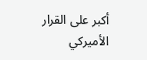أكبر على القرار الأميركي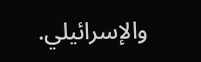والإسرائيلي.